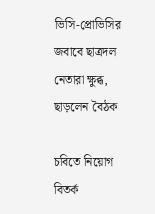ভিসি-প্রোভিসির জবাবে ছাত্রদল নেতারা ক্ষুব্ধ, ছাড়লেন বৈঠক

চবিতে নিয়োগ বিতর্ক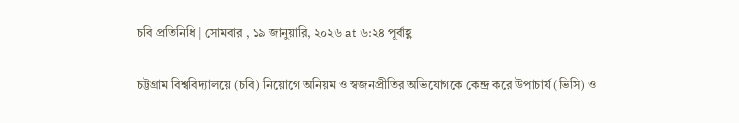চবি প্রতিনিধি | সোমবার , ১৯ জানুয়ারি, ২০২৬ at ৬:২৪ পূর্বাহ্ণ

চট্টগ্রাম বিশ্ববিদ্যালয়ে (চবি) নিয়োগে অনিয়ম ও স্বজনপ্রীতির অভিযোগকে কেন্দ্র করে উপাচার্য (ভিসি) ও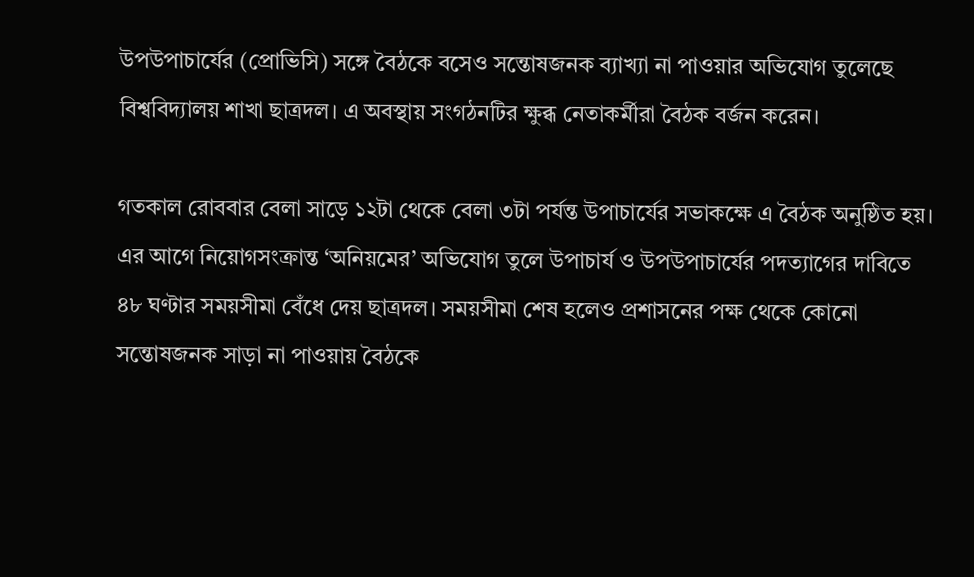উপউপাচার্যের (প্রোভিসি) সঙ্গে বৈঠকে বসেও সন্তোষজনক ব্যাখ্যা না পাওয়ার অভিযোগ তুলেছে বিশ্ববিদ্যালয় শাখা ছাত্রদল। এ অবস্থায় সংগঠনটির ক্ষুব্ধ নেতাকর্মীরা বৈঠক বর্জন করেন।

গতকাল রোববার বেলা সাড়ে ১২টা থেকে বেলা ৩টা পর্যন্ত উপাচার্যের সভাকক্ষে এ বৈঠক অনুষ্ঠিত হয়। এর আগে নিয়োগসংক্রান্ত ‘অনিয়মের’ অভিযোগ তুলে উপাচার্য ও উপউপাচার্যের পদত্যাগের দাবিতে ৪৮ ঘণ্টার সময়সীমা বেঁধে দেয় ছাত্রদল। সময়সীমা শেষ হলেও প্রশাসনের পক্ষ থেকে কোনো সন্তোষজনক সাড়া না পাওয়ায় বৈঠকে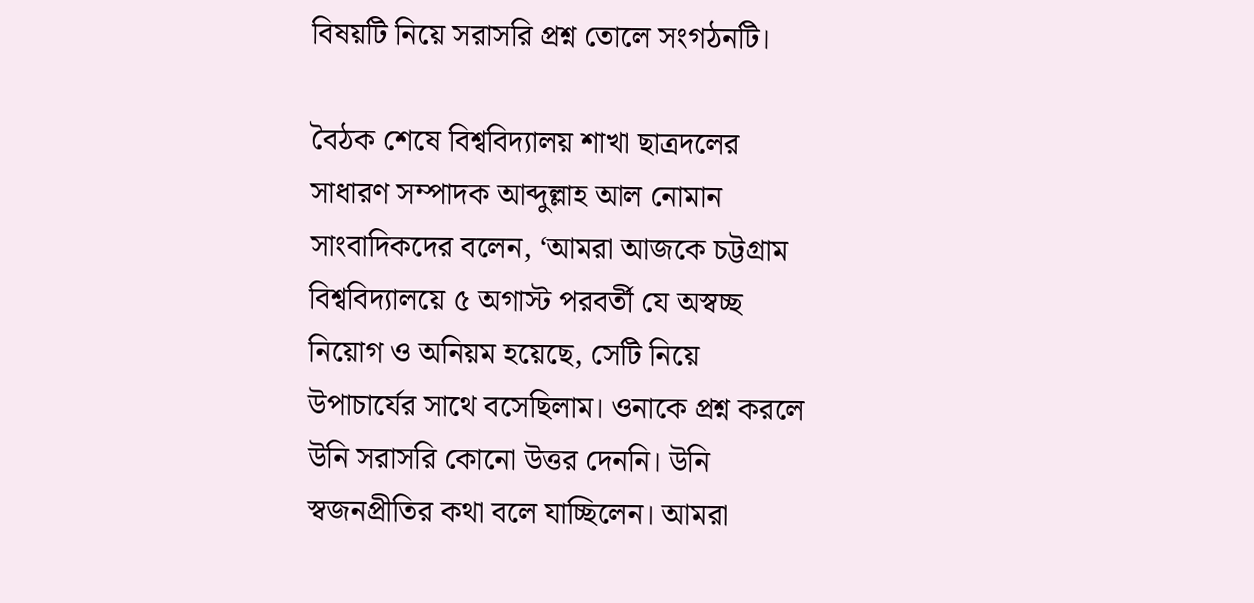বিষয়টি নিয়ে সরাসরি প্রশ্ন তোলে সংগঠনটি।

বৈঠক শেষে বিশ্ববিদ্যালয় শাখা ছাত্রদলের সাধারণ সম্পাদক আব্দুল্লাহ আল নোমান সাংবাদিকদের বলেন, ‘আমরা আজকে চট্টগ্রাম বিশ্ববিদ্যালয়ে ৫ অগাস্ট পরবর্তী যে অস্বচ্ছ নিয়োগ ও অনিয়ম হয়েছে, সেটি নিয়ে উপাচার্যের সাথে বসেছিলাম। ওনাকে প্রশ্ন করলে উনি সরাসরি কোনো উত্তর দেননি। উনি স্বজনপ্রীতির কথা বলে যাচ্ছিলেন। আমরা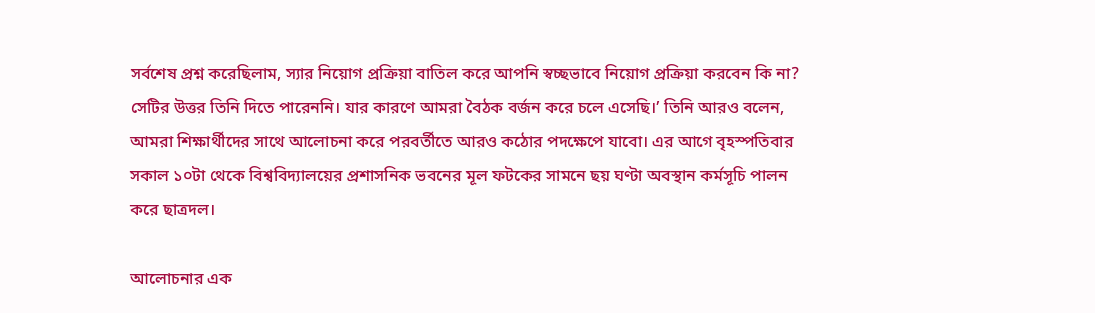সর্বশেষ প্রশ্ন করেছিলাম, স্যার নিয়োগ প্রক্রিয়া বাতিল করে আপনি স্বচ্ছভাবে নিয়োগ প্রক্রিয়া করবেন কি না? সেটির উত্তর তিনি দিতে পারেননি। যার কারণে আমরা বৈঠক বর্জন করে চলে এসেছি।’ তিনি আরও বলেন, আমরা শিক্ষার্থীদের সাথে আলোচনা করে পরবর্তীতে আরও কঠোর পদক্ষেপে যাবো। এর আগে বৃহস্পতিবার সকাল ১০টা থেকে বিশ্ববিদ্যালয়ের প্রশাসনিক ভবনের মূল ফটকের সামনে ছয় ঘণ্টা অবস্থান কর্মসূচি পালন করে ছাত্রদল।

আলোচনার এক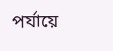পর্যায়ে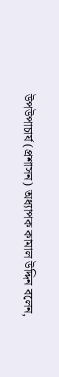উপউপাচার্য (প্রশাসন) অধ্যাপক কামাল উদ্দিন বলেন,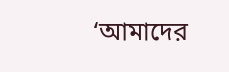‘আমাদের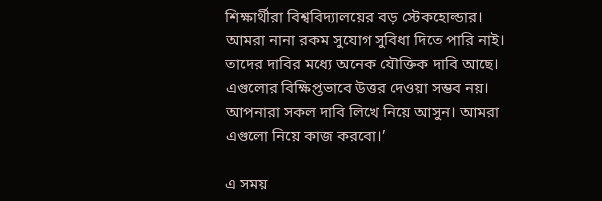শিক্ষার্থীরা বিশ্ববিদ্যালয়ের বড় স্টেকহোল্ডার। আমরা নানা রকম সুযোগ সুবিধা দিতে পারি নাই। তাদের দাবির মধ্যে অনেক যৌক্তিক দাবি আছে। এগুলোর বিক্ষিপ্তভাবে উত্তর দেওয়া সম্ভব নয়। আপনারা সকল দাবি লিখে নিয়ে আসুন। আমরা এগুলো নিয়ে কাজ করবো।’

এ সময়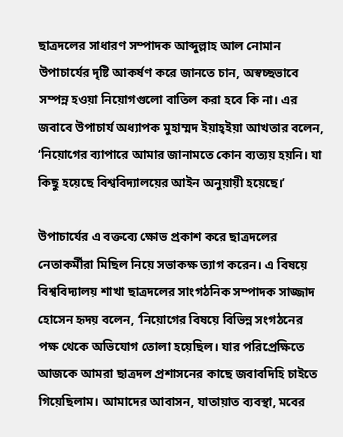ছাত্রদলের সাধারণ সম্পাদক আব্দুল্লাহ আল নোমান উপাচার্যের দৃষ্টি আকর্ষণ করে জানতে চান, অস্বচ্ছভাবে সম্পন্ন হওয়া নিয়োগগুলো বাতিল করা হবে কি না। এর জবাবে উপাচার্য অধ্যাপক মুহাম্মদ ইয়াহ্‌ইয়া আখতার বলেন, ‘নিয়োগের ব্যাপারে আমার জানামতে কোন ব্যত্যয় হয়নি। যা কিছু হয়েছে বিশ্ববিদ্যালয়ের আইন অনুয়ায়ী হয়েছে।’

উপাচার্যের এ বক্তব্যে ক্ষোভ প্রকাশ করে ছাত্রদলের নেতাকর্মীরা মিছিল নিয়ে সভাকক্ষ ত্যাগ করেন। এ বিষয়ে বিশ্ববিদ্যালয় শাখা ছাত্রদলের সাংগঠনিক সম্পাদক সাজ্জাদ হোসেন হৃদয় বলেন, ‘নিয়োগের বিষয়ে বিভিন্ন সংগঠনের পক্ষ থেকে অভিযোগ তোলা হয়েছিল। যার পরিপ্রেক্ষিতে আজকে আমরা ছাত্রদল প্রশাসনের কাছে জবাবদিহি চাইতে গিয়েছিলাম। আমাদের আবাসন, যাতায়াত ব্যবস্থা, মবের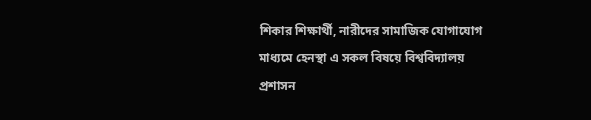শিকার শিক্ষার্থী, নারীদের সামাজিক যোগাযোগ মাধ্যমে হেনস্থা এ সকল বিষয়ে বিশ্ববিদ্যালয় প্রশাসন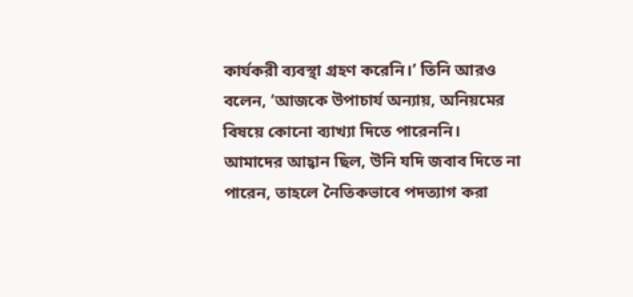কার্যকরী ব্যবস্থা গ্রহণ করেনি।’ তিনি আরও বলেন, ‘আজকে উপাচার্য অন্যায়, অনিয়মের বিষয়ে কোনো ব্যাখ্যা দিতে পারেননি। আমাদের আহ্বান ছিল, উনি যদি জবাব দিতে না পারেন, তাহলে নৈতিকভাবে পদত্যাগ করা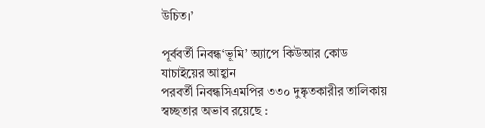উচিত।’

পূর্ববর্তী নিবন্ধ‘ভূমি’ অ্যাপে কিউআর কোড যাচাইয়ের আহ্বান
পরবর্তী নিবন্ধসিএমপির ৩৩০ দুষ্কৃতকারীর তালিকায় স্বচ্ছতার অভাব রয়েছে :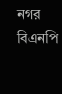নগর বিএনপি